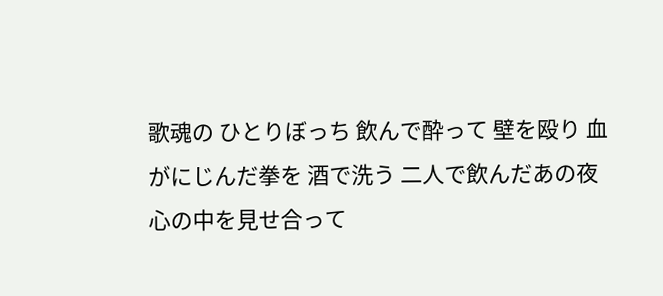歌魂の ひとりぼっち 飲んで酔って 壁を殴り 血がにじんだ拳を 酒で洗う 二人で飲んだあの夜 心の中を見せ合って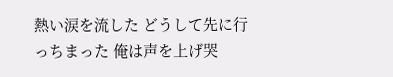熱い涙を流した どうして先に行っちまった 俺は声を上げ哭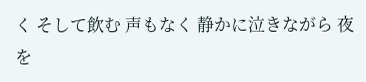く そして飲む 声もなく 静かに泣きながら 夜を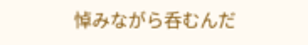悼みながら呑むんだ